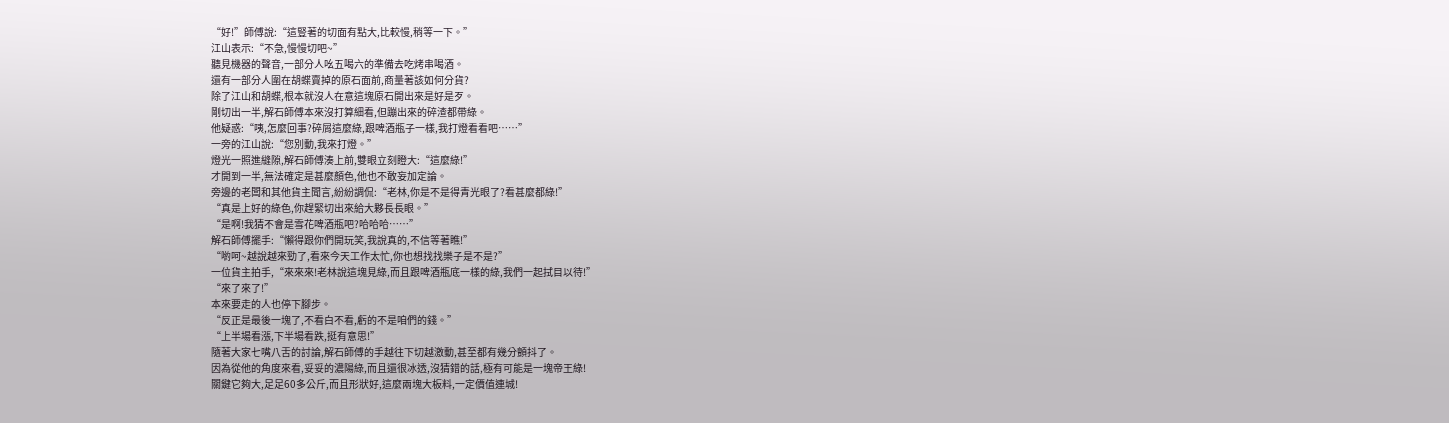“好!”師傅說:“這豎著的切面有點大,比較慢,稍等一下。”
江山表示:“不急,慢慢切吧~”
聽見機器的聲音,一部分人吆五喝六的準備去吃烤串喝酒。
還有一部分人圍在胡蝶賣掉的原石面前,商量著該如何分貨?
除了江山和胡蝶,根本就沒人在意這塊原石開出來是好是歹。
剛切出一半,解石師傅本來沒打算細看,但蹦出來的碎渣都帶綠。
他疑惑:“咦,怎麼回事?碎屑這麼綠,跟啤酒瓶子一樣,我打燈看看吧……”
一旁的江山說:“您別動,我來打燈。”
燈光一照進縫隙,解石師傅湊上前,雙眼立刻瞪大:“這麼綠!”
才開到一半,無法確定是甚麼顏色,他也不敢妄加定論。
旁邊的老闆和其他貨主聞言,紛紛調侃:“老林,你是不是得青光眼了?看甚麼都綠!”
“真是上好的綠色,你趕緊切出來給大夥長長眼。”
“是啊!我猜不會是雪花啤酒瓶吧?哈哈哈……”
解石師傅擺手:“懶得跟你們開玩笑,我說真的,不信等著瞧!”
“喲呵~越說越來勁了,看來今天工作太忙,你也想找找樂子是不是?”
一位貨主拍手,“來來來!老林說這塊見綠,而且跟啤酒瓶底一樣的綠,我們一起拭目以待!”
“來了來了!”
本來要走的人也停下腳步。
“反正是最後一塊了,不看白不看,虧的不是咱們的錢。”
“上半場看漲,下半場看跌,挺有意思!”
隨著大家七嘴八舌的討論,解石師傅的手越往下切越激動,甚至都有幾分顫抖了。
因為從他的角度來看,妥妥的濃陽綠,而且還很冰透,沒猜錯的話,極有可能是一塊帝王綠!
關鍵它夠大,足足60多公斤,而且形狀好,這麼兩塊大板料,一定價值連城!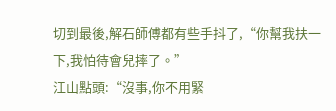切到最後,解石師傅都有些手抖了,“你幫我扶一下,我怕待會兒摔了。”
江山點頭:“沒事,你不用緊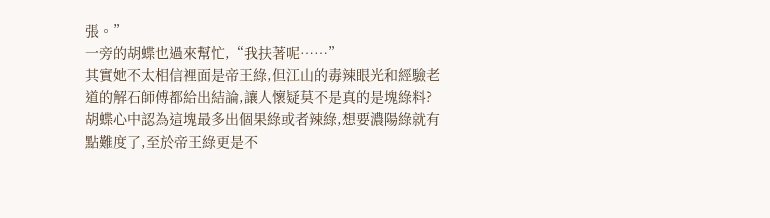張。”
一旁的胡蝶也過來幫忙,“我扶著呢……”
其實她不太相信裡面是帝王綠,但江山的毒辣眼光和經驗老道的解石師傅都給出結論,讓人懷疑莫不是真的是塊綠料?
胡蝶心中認為這塊最多出個果綠或者辣綠,想要濃陽綠就有點難度了,至於帝王綠更是不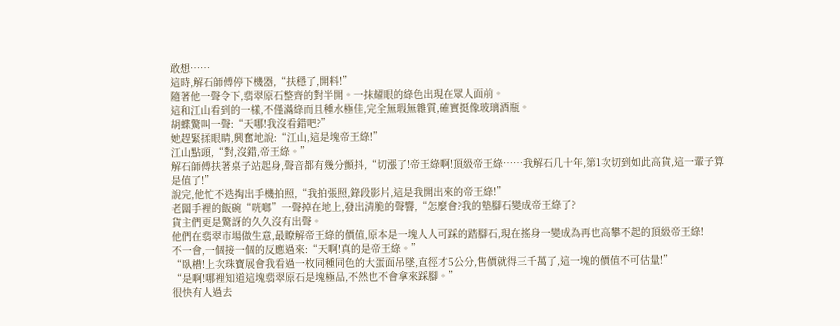敢想……
這時,解石師傅停下機器,“扶穩了,開料!”
隨著他一聲令下,翡翠原石整齊的對半開。一抹耀眼的綠色出現在眾人面前。
這和江山看到的一樣,不僅滿綠而且種水極佳,完全無瑕無雜質,確實挺像玻璃酒瓶。
胡蝶驚叫一聲:“天哪!我沒看錯吧?”
她趕緊揉眼睛,興奮地說:“江山,這是塊帝王綠!”
江山點頭,“對,沒錯,帝王綠。”
解石師傅扶著桌子站起身,聲音都有幾分顫抖,“切漲了!帝王綠啊!頂級帝王綠……我解石几十年,第1次切到如此高貨,這一輩子算是值了!”
說完,他忙不迭掏出手機拍照,“我拍張照,錄段影片,這是我開出來的帝王綠!”
老闆手裡的飯碗“咣啷”一聲掉在地上,發出清脆的聲響,“怎麼會?我的墊腳石變成帝王綠了?
貨主們更是驚訝的久久沒有出聲。
他們在翡翠市場做生意,最瞭解帝王綠的價值,原本是一塊人人可踩的踏腳石,現在搖身一變成為再也高攀不起的頂級帝王綠!
不一會,一個接一個的反應過來:“天啊!真的是帝王綠。”
“臥槽!上次珠寶展會我看過一枚同種同色的大蛋面吊墜,直徑才5公分,售價就得三千萬了,這一塊的價值不可估量!”
“是啊!哪裡知道這塊翡翠原石是塊極品,不然也不會拿來踩腳。”
很快有人過去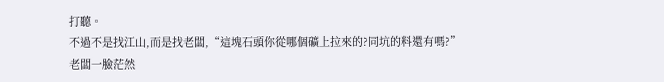打聽。
不過不是找江山,而是找老闆,“這塊石頭你從哪個礦上拉來的?同坑的料還有嗎?”
老闆一臉茫然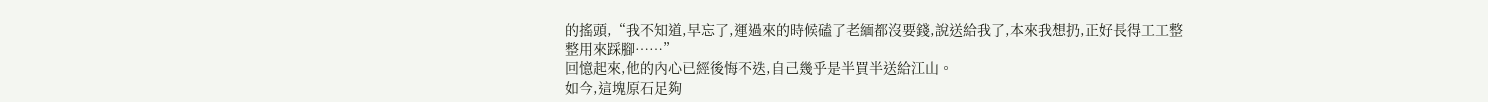的搖頭,“我不知道,早忘了,運過來的時候磕了老緬都沒要錢,說送給我了,本來我想扔,正好長得工工整整用來踩腳……”
回憶起來,他的內心已經後悔不迭,自己幾乎是半買半送給江山。
如今,這塊原石足夠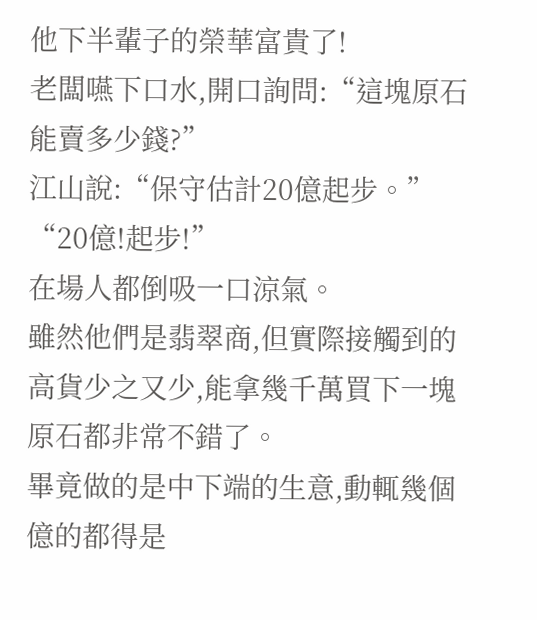他下半輩子的榮華富貴了!
老闆嚥下口水,開口詢問:“這塊原石能賣多少錢?”
江山說:“保守估計20億起步。”
“20億!起步!”
在場人都倒吸一口涼氣。
雖然他們是翡翠商,但實際接觸到的高貨少之又少,能拿幾千萬買下一塊原石都非常不錯了。
畢竟做的是中下端的生意,動輒幾個億的都得是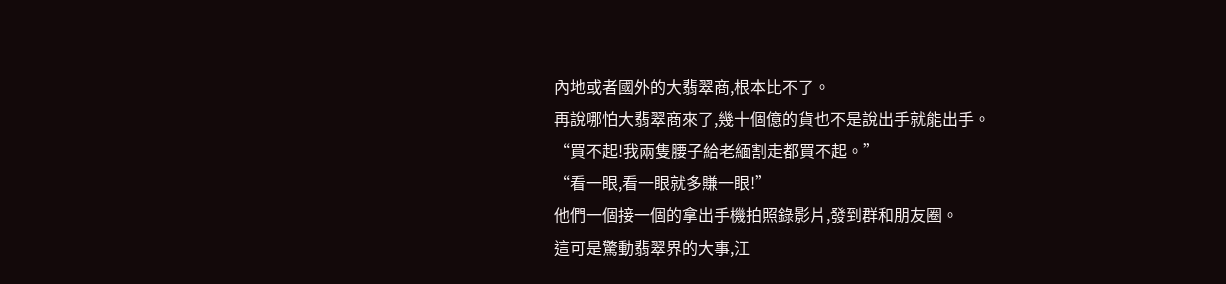內地或者國外的大翡翠商,根本比不了。
再說哪怕大翡翠商來了,幾十個億的貨也不是說出手就能出手。
“買不起!我兩隻腰子給老緬割走都買不起。”
“看一眼,看一眼就多賺一眼!”
他們一個接一個的拿出手機拍照錄影片,發到群和朋友圈。
這可是驚動翡翠界的大事,江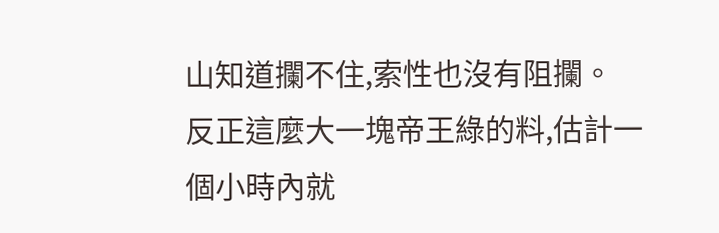山知道攔不住,索性也沒有阻攔。
反正這麼大一塊帝王綠的料,估計一個小時內就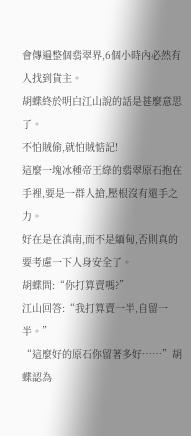會傳遍整個翡翠界,6個小時內必然有人找到貨主。
胡蝶終於明白江山說的話是甚麼意思了。
不怕賊偷,就怕賊惦記!
這麼一塊冰種帝王綠的翡翠原石抱在手裡,要是一群人搶,壓根沒有還手之力。
好在是在滇南,而不是緬甸,否則真的要考慮一下人身安全了。
胡蝶問:“你打算賣嗎?”
江山回答:“我打算賣一半,自留一半。”
“這麼好的原石你留著多好……”胡蝶認為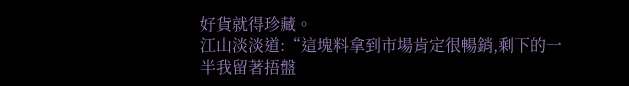好貨就得珍藏。
江山淡淡道:“這塊料拿到市場肯定很暢銷,剩下的一半我留著捂盤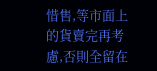惜售,等市面上的貨賣完再考慮,否則全留在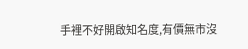手裡不好開啟知名度,有價無市沒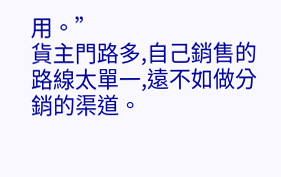用。”
貨主門路多,自己銷售的路線太單一,遠不如做分銷的渠道。